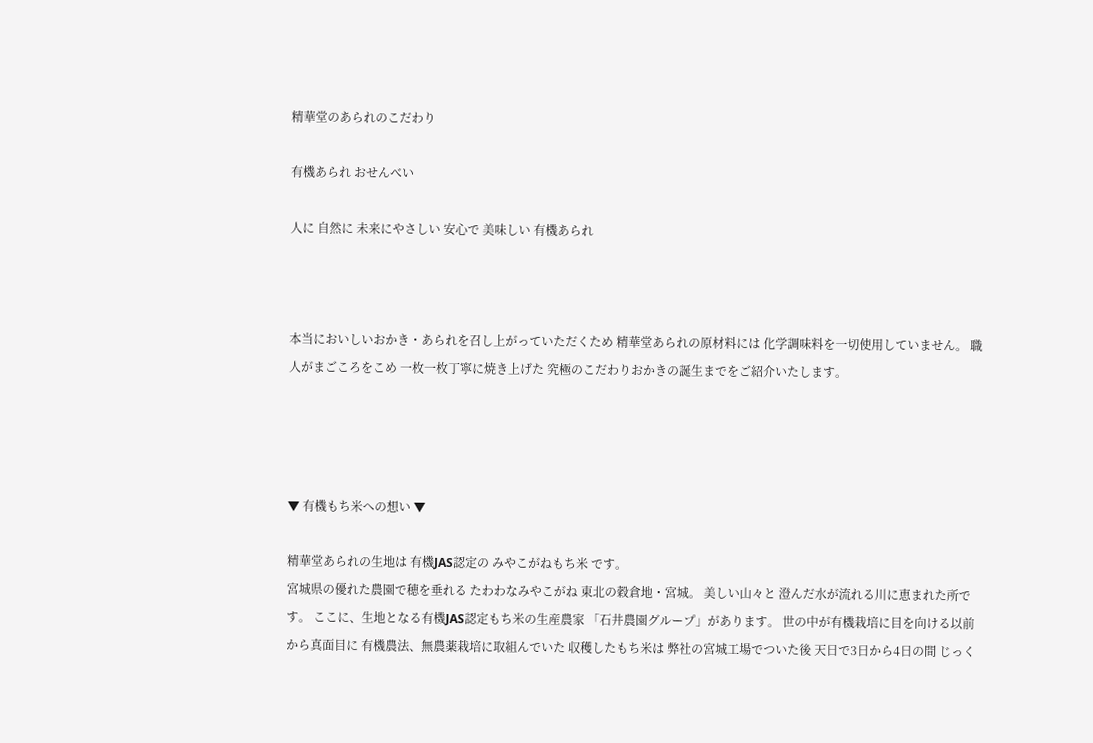精華堂のあられのこだわり

有機あられ おせんべい

人に 自然に 未来にやさしい 安心で 美味しい 有機あられ



本当においしいおかき・あられを召し上がっていただくため 精華堂あられの原材料には 化学調味料を一切使用していません。 職人がまごころをこめ 一枚一枚丁寧に焼き上げた 究極のこだわりおかきの誕生までをご紹介いたします。




▼ 有機もち米への想い ▼

精華堂あられの生地は 有機JAS認定の みやこがねもち米 です。
宮城県の優れた農園で穂を垂れる たわわなみやこがね 東北の穀倉地・宮城。 美しい山々と 澄んだ水が流れる川に恵まれた所です。 ここに、生地となる有機JAS認定もち米の生産農家 「石井農園グループ」があります。 世の中が有機栽培に目を向ける以前から真面目に 有機農法、無農薬栽培に取組んでいた 収穫したもち米は 弊社の宮城工場でついた後 天日で3日から4日の間 じっく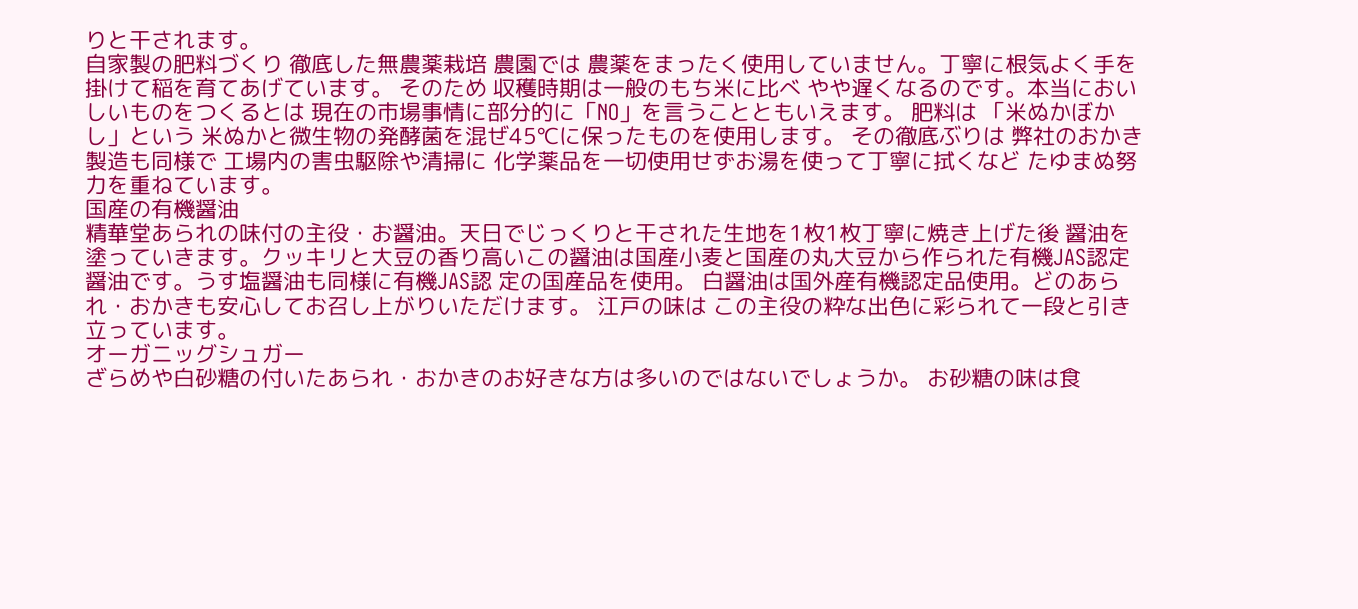りと干されます。
自家製の肥料づくり 徹底した無農薬栽培 農園では 農薬をまったく使用していません。丁寧に根気よく手を掛けて稲を育てあげています。 そのため 収穫時期は一般のもち米に比べ やや遅くなるのです。本当においしいものをつくるとは 現在の市場事情に部分的に「NO」を言うことともいえます。 肥料は 「米ぬかぼかし」という 米ぬかと微生物の発酵菌を混ぜ45℃に保ったものを使用します。 その徹底ぶりは 弊社のおかき製造も同様で 工場内の害虫駆除や清掃に 化学薬品を一切使用せずお湯を使って丁寧に拭くなど たゆまぬ努力を重ねています。
国産の有機醤油
精華堂あられの味付の主役・お醤油。天日でじっくりと干された生地を1枚1枚丁寧に焼き上げた後 醤油を塗っていきます。クッキリと大豆の香り高いこの醤油は国産小麦と国産の丸大豆から作られた有機JAS認定醤油です。うす塩醤油も同様に有機JAS認 定の国産品を使用。 白醤油は国外産有機認定品使用。どのあられ・おかきも安心してお召し上がりいただけます。 江戸の味は この主役の粋な出色に彩られて一段と引き立っています。
オーガニッグシュガー
ざらめや白砂糖の付いたあられ・おかきのお好きな方は多いのではないでしょうか。 お砂糖の味は食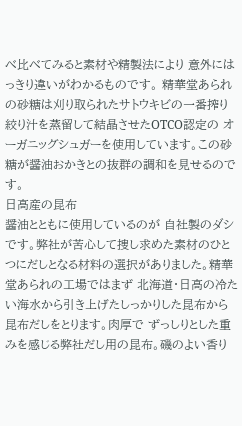べ比べてみると素材や精製法により 意外にはっきり違いがわかるものです。 精華堂あられの砂糖は刈り取られたサトウキビの一番搾り絞り汁を蒸留して結晶させたOTCO認定の オーガニッグシュガーを使用しています。この砂糖が醤油おかきとの抜群の調和を見せるのです。
日高産の昆布
醤油とともに使用しているのが 自社製のダシです。弊社が苦心して捜し求めた素材のひとつにだしとなる材料の選択がありました。精華堂あられの工場ではまず 北海道・日高の冷たい海水から引き上げたしっかりした昆布から 昆布だしをとります。肉厚で ずっしりとした重みを感じる弊社だし用の昆布。磯のよい香り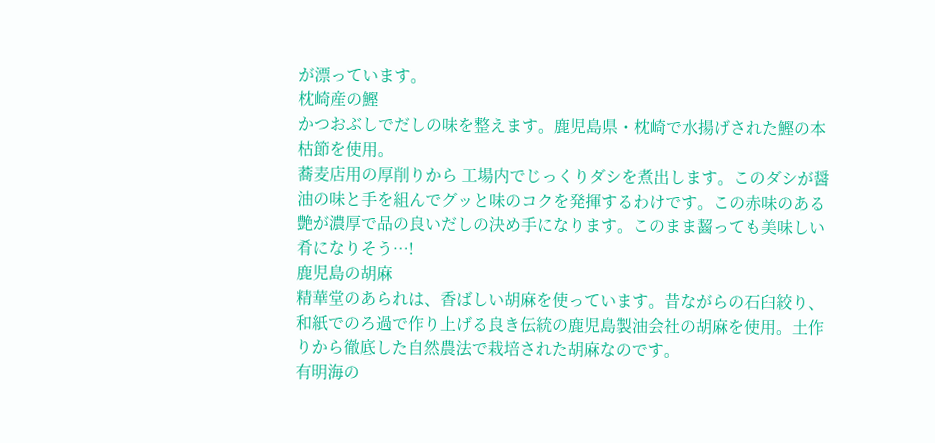が漂っています。
枕崎産の鰹
かつおぶしでだしの味を整えます。鹿児島県・枕崎で水揚げされた鰹の本枯節を使用。
蕎麦店用の厚削りから 工場内でじっくりダシを煮出します。このダシが醤油の味と手を組んでグッと味のコクを発揮するわけです。この赤味のある艶が濃厚で品の良いだしの決め手になります。このまま齧っても美味しい肴になりそう…!
鹿児島の胡麻
精華堂のあられは、香ばしい胡麻を使っています。昔ながらの石臼絞り、和紙でのろ過で作り上げる良き伝統の鹿児島製油会社の胡麻を使用。土作りから徹底した自然農法で栽培された胡麻なのです。
有明海の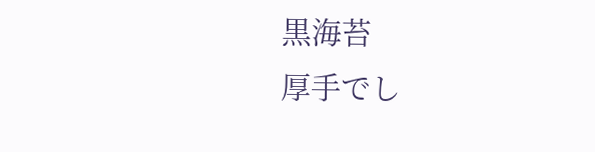黒海苔
厚手でし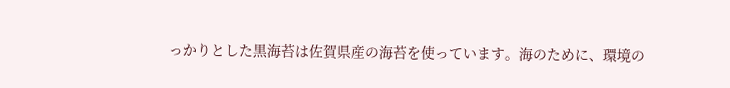っかりとした黒海苔は佐賀県産の海苔を使っています。海のために、環境の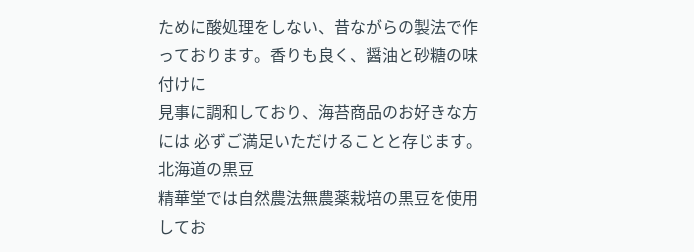ために酸処理をしない、昔ながらの製法で作っております。香りも良く、醤油と砂糖の味付けに
見事に調和しており、海苔商品のお好きな方には 必ずご満足いただけることと存じます。
北海道の黒豆
精華堂では自然農法無農薬栽培の黒豆を使用してお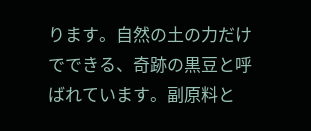ります。自然の土の力だけでできる、奇跡の黒豆と呼ばれています。副原料と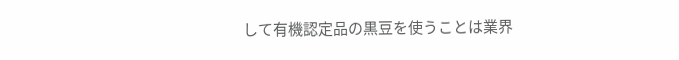して有機認定品の黒豆を使うことは業界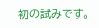初の試みです。